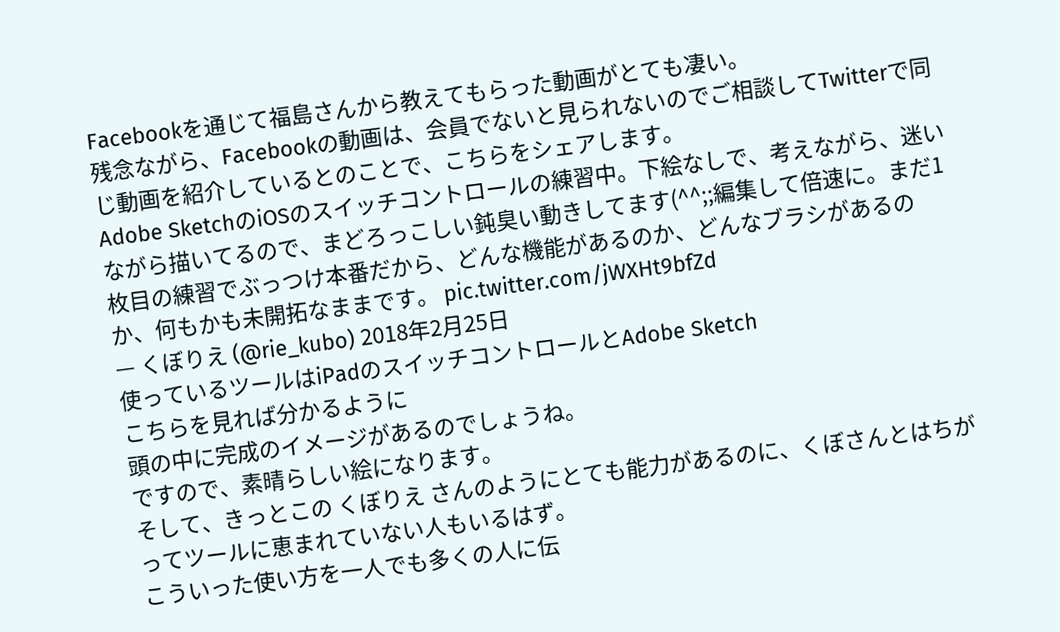Facebookを通じて福島さんから教えてもらった動画がとても凄い。
残念ながら、Facebookの動画は、会員でないと見られないのでご相談してTwitterで同じ動画を紹介しているとのことで、こちらをシェアします。
Adobe SketchのiOSのスイッチコントロールの練習中。下絵なしで、考えながら、迷いながら描いてるので、まどろっこしい鈍臭い動きしてます(^^;;編集して倍速に。まだ1枚目の練習でぶっつけ本番だから、どんな機能があるのか、どんなブラシがあるのか、何もかも未開拓なままです。 pic.twitter.com/jWXHt9bfZd
— くぼりえ (@rie_kubo) 2018年2月25日
使っているツールはiPadのスイッチコントロールとAdobe Sketch
こちらを見れば分かるように
頭の中に完成のイメージがあるのでしょうね。
ですので、素晴らしい絵になります。
そして、きっとこの くぼりえ さんのようにとても能力があるのに、くぼさんとはちがってツールに恵まれていない人もいるはず。
こういった使い方を一人でも多くの人に伝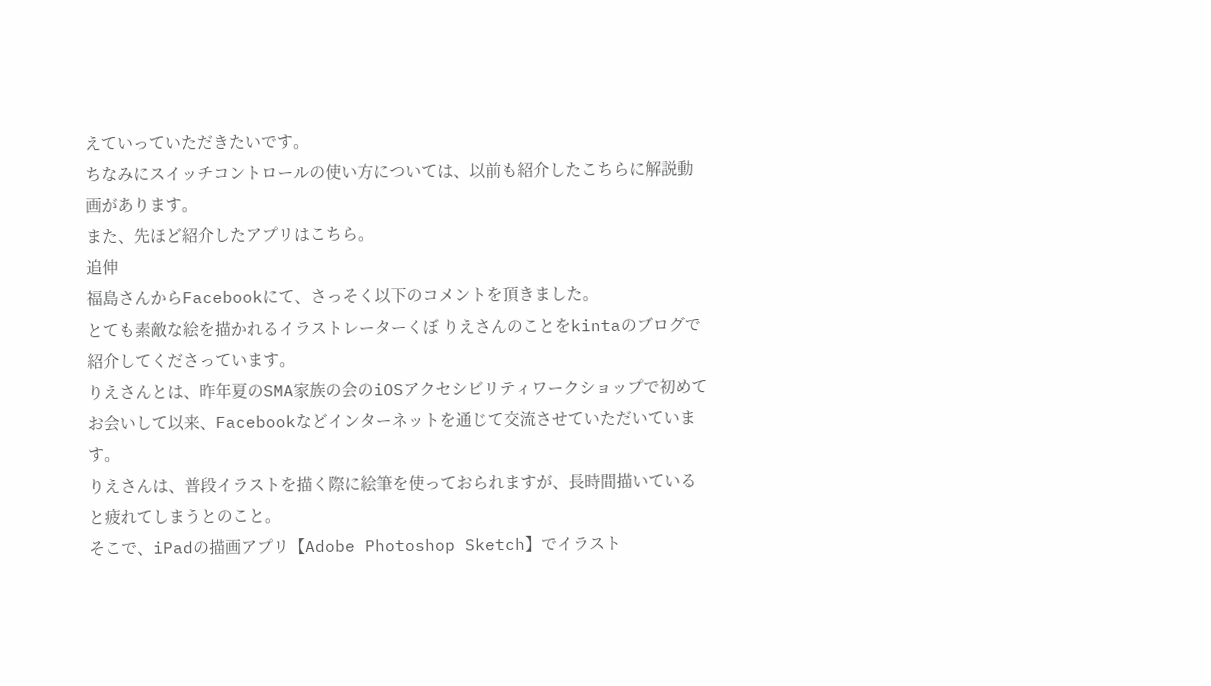えていっていただきたいです。
ちなみにスイッチコントロールの使い方については、以前も紹介したこちらに解説動画があります。
また、先ほど紹介したアプリはこちら。
追伸
福島さんからFacebookにて、さっそく以下のコメントを頂きました。
とても素敵な絵を描かれるイラストレーターくぼ りえさんのことをkintaのブログで紹介してくださっています。
りえさんとは、昨年夏のSMA家族の会のiOSアクセシビリティワークショップで初めてお会いして以来、Facebookなどインターネットを通じて交流させていただいています。
りえさんは、普段イラストを描く際に絵筆を使っておられますが、長時間描いていると疲れてしまうとのこと。
そこで、iPadの描画アプリ【Adobe Photoshop Sketch】でイラスト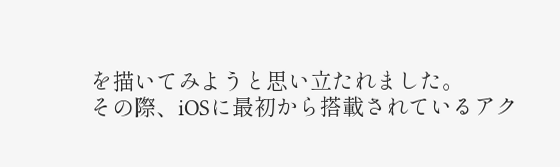を描いてみようと思い立たれました。
その際、iOSに最初から搭載されているアク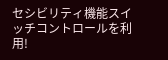セシビリティ機能スイッチコントロールを利用!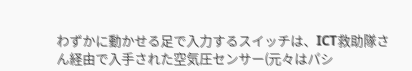わずかに動かせる足で入力するスイッチは、ICT救助隊さん経由で入手された空気圧センサー(元々はパシ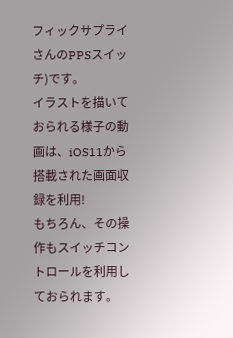フィックサプライさんのPPSスイッチ)です。
イラストを描いておられる様子の動画は、iOS11から搭載された画面収録を利用!
もちろん、その操作もスイッチコントロールを利用しておられます。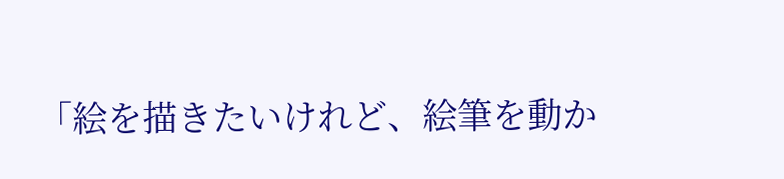「絵を描きたいけれど、絵筆を動か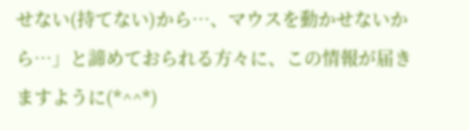せない(持てない)から…、マウスを動かせないから…」と諦めておられる方々に、この情報が届きますように(*^^*)